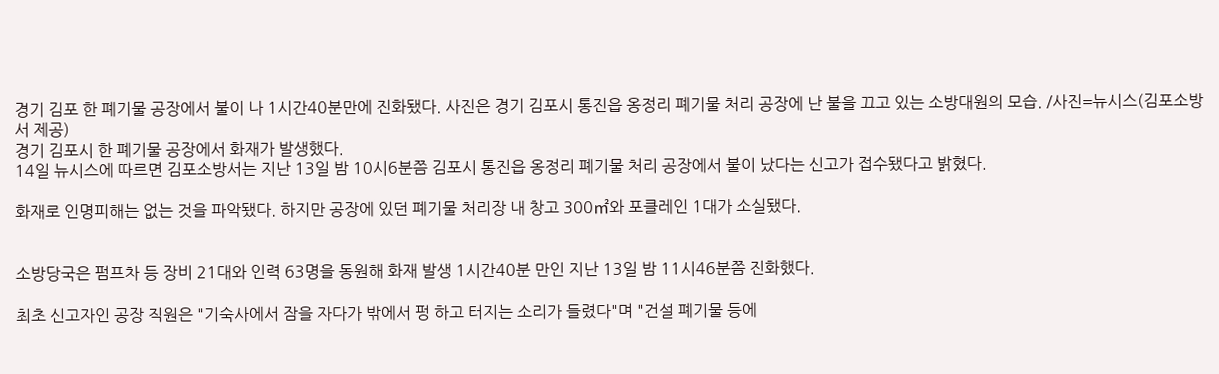경기 김포 한 폐기물 공장에서 불이 나 1시간40분만에 진화됐다. 사진은 경기 김포시 통진읍 옹정리 폐기물 처리 공장에 난 불을 끄고 있는 소방대원의 모습. /사진=뉴시스(김포소방서 제공)
경기 김포시 한 폐기물 공장에서 화재가 발생했다.
14일 뉴시스에 따르면 김포소방서는 지난 13일 밤 10시6분쯤 김포시 통진읍 옹정리 폐기물 처리 공장에서 불이 났다는 신고가 접수됐다고 밝혔다.

화재로 인명피해는 없는 것을 파악됐다. 하지만 공장에 있던 폐기물 처리장 내 창고 300㎡와 포클레인 1대가 소실됐다.


소방당국은 펌프차 등 장비 21대와 인력 63명을 동원해 화재 발생 1시간40분 만인 지난 13일 밤 11시46분쯤 진화했다.

최초 신고자인 공장 직원은 "기숙사에서 잠을 자다가 밖에서 펑 하고 터지는 소리가 들렸다"며 "건설 폐기물 등에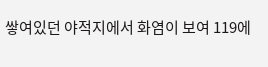쌓여있던 야적지에서 화염이 보여 119에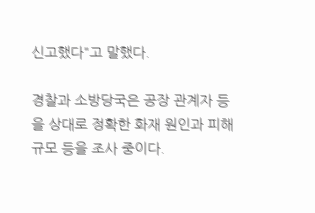신고했다"고 말했다.

경찰과 소방당국은 공장 관계자 등을 상대로 정확한 화재 원인과 피해 규모 등을 조사 중이다.